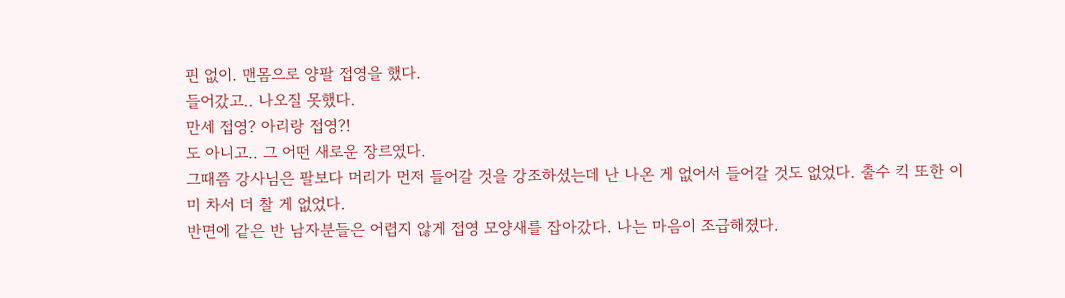핀 없이. 맨몸으로 양팔 접영을 했다.
들어갔고.. 나오질 못했다.
만세 접영? 아리랑 접영?!
도 아니고.. 그 어떤 새로운 장르였다.
그때쯤 강사님은 팔보다 머리가 먼저 들어갈 것을 강조하셨는데 난 나온 게 없어서 들어갈 것도 없었다. 출수 킥 또한 이미 차서 더 찰 게 없었다.
반면에 같은 반 남자분들은 어렵지 않게 접영 모양새를 잡아갔다. 나는 마음이 조급해졌다.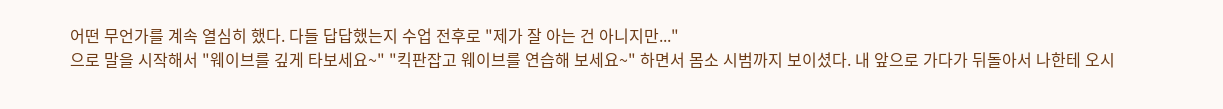어떤 무언가를 계속 열심히 했다. 다들 답답했는지 수업 전후로 "제가 잘 아는 건 아니지만..."
으로 말을 시작해서 "웨이브를 깊게 타보세요~" "킥판잡고 웨이브를 연습해 보세요~" 하면서 몸소 시범까지 보이셨다. 내 앞으로 가다가 뒤돌아서 나한테 오시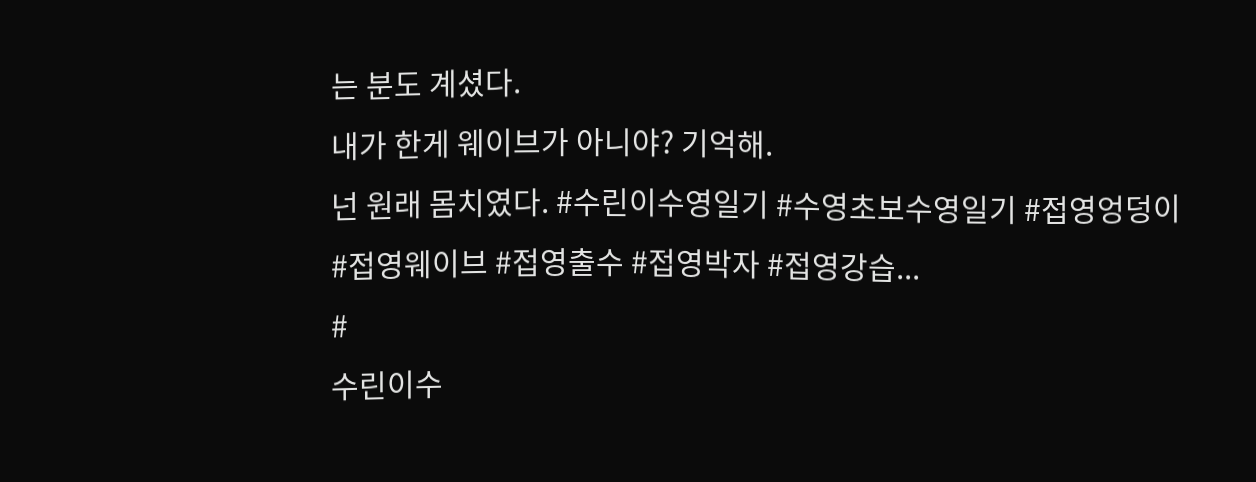는 분도 계셨다.
내가 한게 웨이브가 아니야? 기억해.
넌 원래 몸치였다. #수린이수영일기 #수영초보수영일기 #접영엉덩이 #접영웨이브 #접영출수 #접영박자 #접영강습...
#
수린이수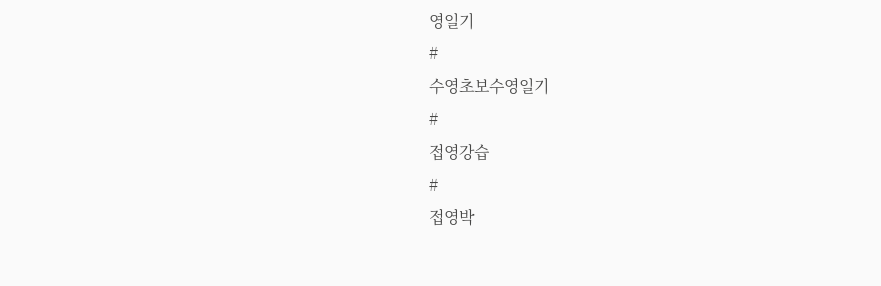영일기
#
수영초보수영일기
#
접영강습
#
접영박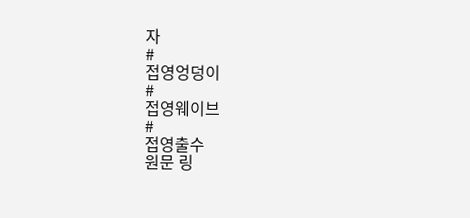자
#
접영엉덩이
#
접영웨이브
#
접영출수
원문 링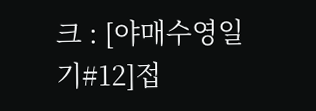크 : [야매수영일기#12]접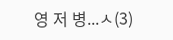영 저 병...ㅅ(3)